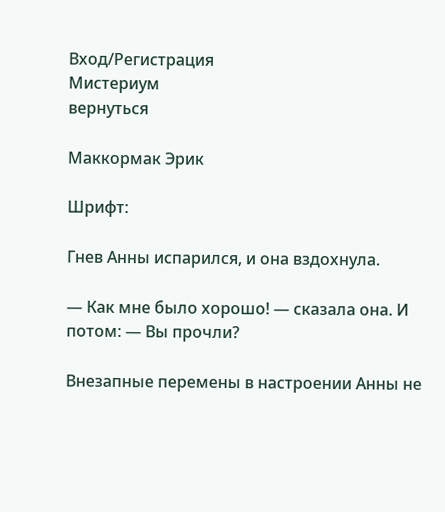Вход/Регистрация
Мистериум
вернуться

Маккормак Эрик

Шрифт:

Гнев Анны испарился, и она вздохнула.

— Как мне было хорошо! — сказала она. И потом: — Вы прочли?

Внезапные перемены в настроении Анны не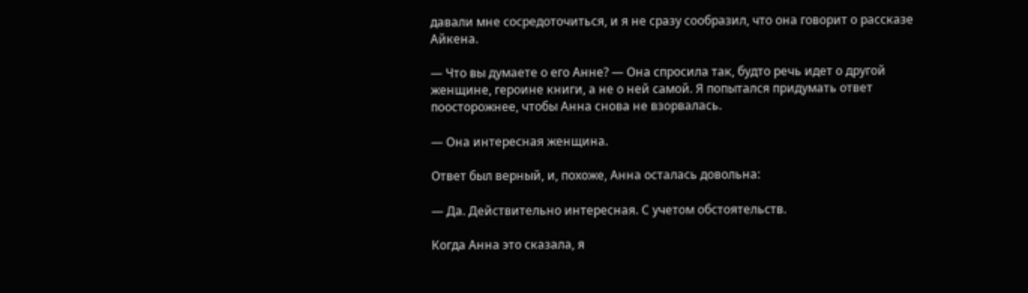давали мне сосредоточиться, и я не сразу сообразил, что она говорит о рассказе Айкена.

— Что вы думаете о его Анне? — Она спросила так, будто речь идет о другой женщине, героине книги, а не о ней самой. Я попытался придумать ответ поосторожнее, чтобы Анна снова не взорвалась.

— Она интересная женщина.

Ответ был верный, и, похоже, Анна осталась довольна:

— Да. Действительно интересная. С учетом обстоятельств.

Когда Анна это сказала, я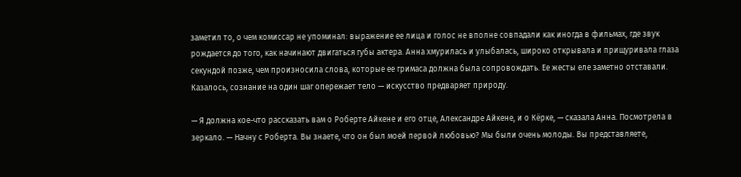заметил то, о чем комиссар не упоминал: выражение ее лица и голос не вполне совпадали как иногда в фильмах, где звук рождается до того, как начинают двигаться губы актера. Анна хмурилась и улыбалась, широко открывала и прищуривала глаза секундой позже, чем произносила слова, которые ее гримаса должна была сопровождать. Ее жесты еле заметно отставали. Казалось, сознание на один шаг опережает тело — искусство предваряет природу.

— Я должна кое-что рассказать вам о Роберте Айкене и его отце, Александре Айкене, и о Кёрке, — сказала Анна. Посмотрела в зеркало. — Начну с Роберта. Вы знаете, что он был моей первой любовью? Мы были очень молоды. Вы представляете,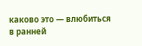каково это — влюбиться в ранней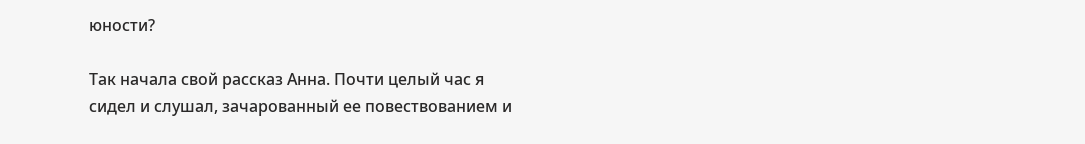юности?

Так начала свой рассказ Анна. Почти целый час я сидел и слушал, зачарованный ее повествованием и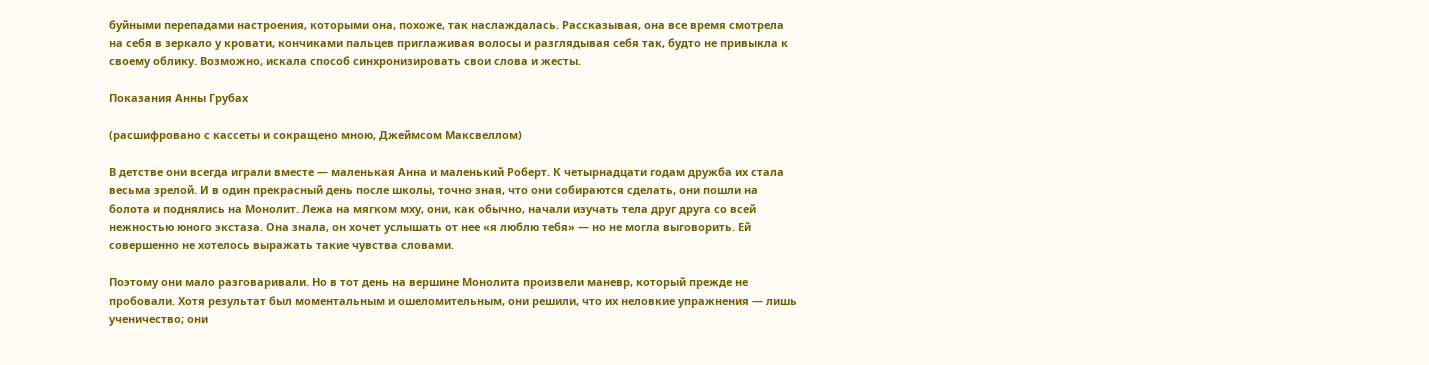буйными перепадами настроения, которыми она, похоже, так наслаждалась. Рассказывая, она все время смотрела на себя в зеркало у кровати, кончиками пальцев приглаживая волосы и разглядывая себя так, будто не привыкла к своему облику. Возможно, искала способ синхронизировать свои слова и жесты.

Показания Анны Грубах

(расшифровано с кассеты и сокращено мною, Джеймсом Максвеллом)

В детстве они всегда играли вместе — маленькая Анна и маленький Роберт. К четырнадцати годам дружба их стала весьма зрелой. И в один прекрасный день после школы, точно зная, что они собираются сделать, они пошли на болота и поднялись на Монолит. Лежа на мягком мху, они, как обычно, начали изучать тела друг друга со всей нежностью юного экстаза. Она знала, он хочет услышать от нее «я люблю тебя» — но не могла выговорить. Ей совершенно не хотелось выражать такие чувства словами.

Поэтому они мало разговаривали. Но в тот день на вершине Монолита произвели маневр, который прежде не пробовали. Хотя результат был моментальным и ошеломительным, они решили, что их неловкие упражнения — лишь ученичество; они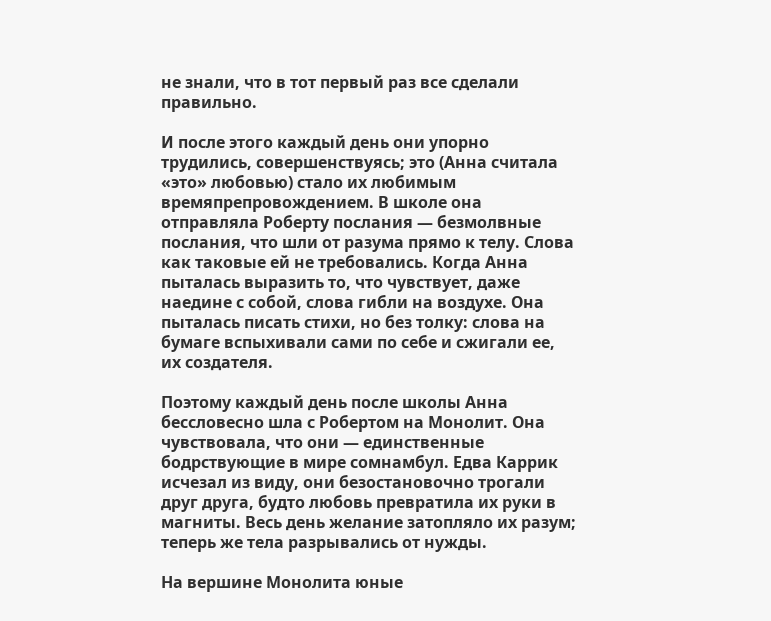не знали, что в тот первый раз все сделали правильно.

И после этого каждый день они упорно трудились, совершенствуясь; это (Анна считала «это» любовью) стало их любимым времяпрепровождением. В школе она отправляла Роберту послания — безмолвные послания, что шли от разума прямо к телу. Слова как таковые ей не требовались. Когда Анна пыталась выразить то, что чувствует, даже наедине с собой, слова гибли на воздухе. Она пыталась писать стихи, но без толку: слова на бумаге вспыхивали сами по себе и сжигали ее, их создателя.

Поэтому каждый день после школы Анна бессловесно шла с Робертом на Монолит. Она чувствовала, что они — единственные бодрствующие в мире сомнамбул. Едва Каррик исчезал из виду, они безостановочно трогали друг друга, будто любовь превратила их руки в магниты. Весь день желание затопляло их разум; теперь же тела разрывались от нужды.

На вершине Монолита юные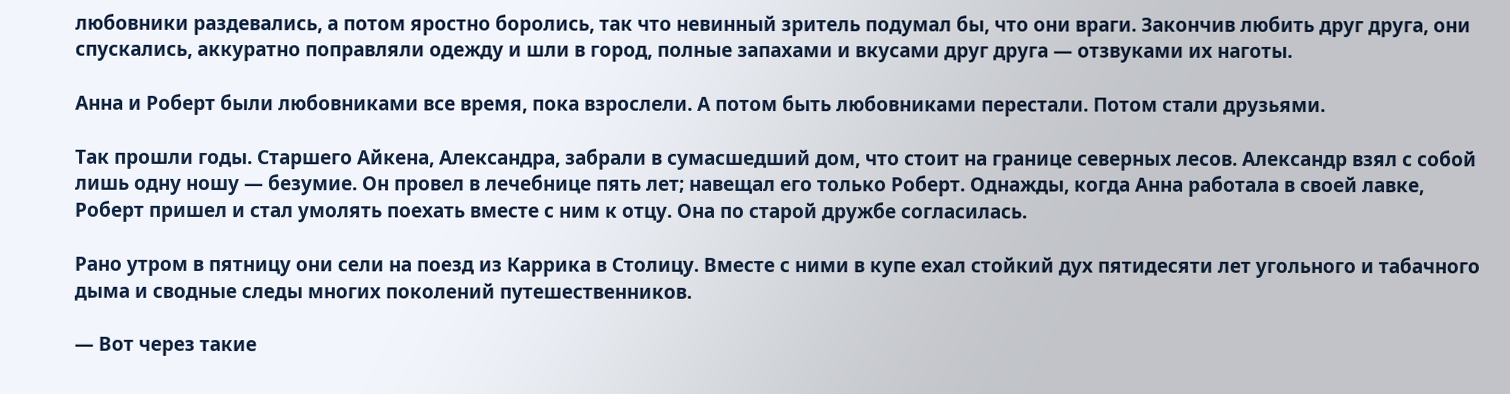любовники раздевались, а потом яростно боролись, так что невинный зритель подумал бы, что они враги. Закончив любить друг друга, они спускались, аккуратно поправляли одежду и шли в город, полные запахами и вкусами друг друга — отзвуками их наготы.

Анна и Роберт были любовниками все время, пока взрослели. А потом быть любовниками перестали. Потом стали друзьями.

Так прошли годы. Старшего Айкена, Александра, забрали в сумасшедший дом, что стоит на границе северных лесов. Александр взял с собой лишь одну ношу — безумие. Он провел в лечебнице пять лет; навещал его только Роберт. Однажды, когда Анна работала в своей лавке, Роберт пришел и стал умолять поехать вместе с ним к отцу. Она по старой дружбе согласилась.

Рано утром в пятницу они сели на поезд из Каррика в Столицу. Вместе с ними в купе ехал стойкий дух пятидесяти лет угольного и табачного дыма и сводные следы многих поколений путешественников.

— Вот через такие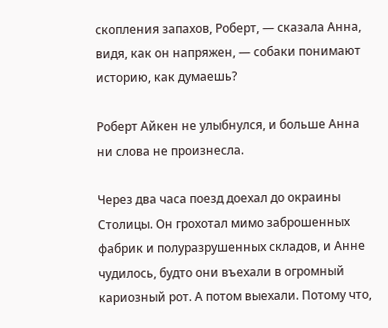скопления запахов, Роберт, — сказала Анна, видя, как он напряжен, — собаки понимают историю, как думаешь?

Роберт Айкен не улыбнулся, и больше Анна ни слова не произнесла.

Через два часа поезд доехал до окраины Столицы. Он грохотал мимо заброшенных фабрик и полуразрушенных складов, и Анне чудилось, будто они въехали в огромный кариозный рот. А потом выехали. Потому что,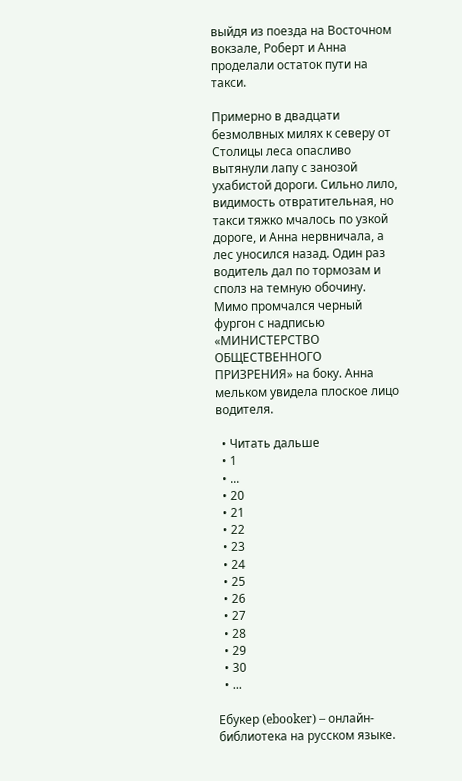выйдя из поезда на Восточном вокзале, Роберт и Анна проделали остаток пути на такси.

Примерно в двадцати безмолвных милях к северу от Столицы леса опасливо вытянули лапу с занозой ухабистой дороги. Сильно лило, видимость отвратительная, но такси тяжко мчалось по узкой дороге, и Анна нервничала, а лес уносился назад. Один раз водитель дал по тормозам и сполз на темную обочину. Мимо промчался черный фургон с надписью «МИНИСТЕРСТВО ОБЩЕСТВЕННОГО ПРИЗРЕНИЯ» на боку. Анна мельком увидела плоское лицо водителя.

  • Читать дальше
  • 1
  • ...
  • 20
  • 21
  • 22
  • 23
  • 24
  • 25
  • 26
  • 27
  • 28
  • 29
  • 30
  • ...

Ебукер (ebooker) – онлайн-библиотека на русском языке.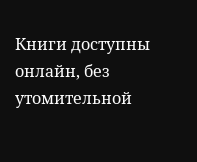Книги доступны онлайн, без утомительной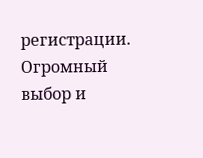регистрации. Огромный выбор и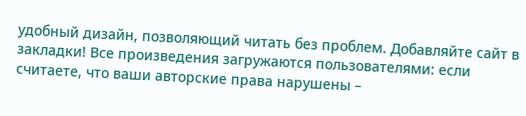удобный дизайн, позволяющий читать без проблем. Добавляйте сайт в закладки! Все произведения загружаются пользователями: если считаете, что ваши авторские права нарушены –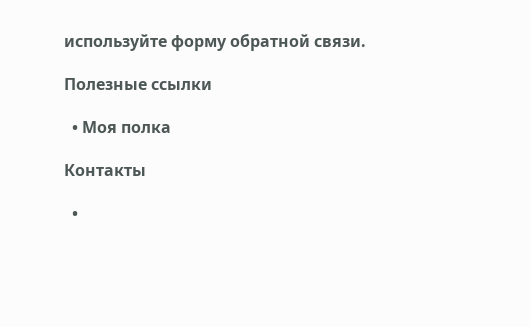используйте форму обратной связи.

Полезные ссылки

  • Моя полка

Контакты

  •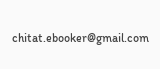chitat.ebooker@gmail.com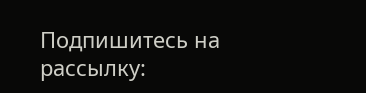Подпишитесь на рассылку: